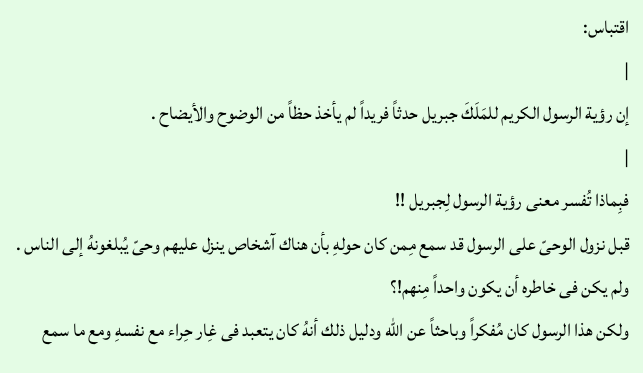اقتباس:
|
إن رؤية الرسول الكريم للمَلَكَ جبريل حدثاً فريداً لم يأخذ حظاً من الوضوح والأيضاح .
|
فبِماذا تُفسر معنى رؤية الرسول لِجبريل !!
قبل نزول الوحىّ على الرسول قد سمع مِمن كان حولهِ بأن هناك آشخاص ينزل عليهم وحىّ يُبلغونهُ إلى الناس . ولم يكن فى خاطره أن يكون واحداً مِنهم!؟
ولكن هذا الرسول كان مُفكراً وباحثاً عن الله ودليل ذلك أنهُ كان يتعبد فى غِار حِراء مع نفسهِ ومع ما سمع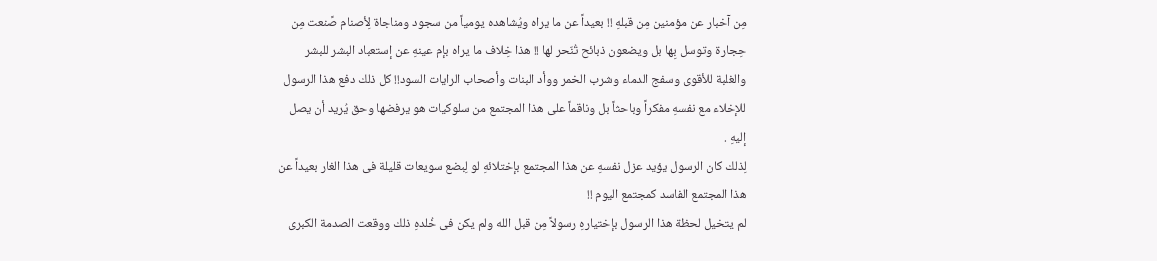مِن آخبار عن مؤمنين مِن قبلهِ !! بعيداً عن ما يراه ويُشاهده يومياً من سجود ومناجاة لِأصنام صًنعت مِن حِجارة وتوسل بِها بل ويضعون ذبائح تُنّحر لها !! هذا خِلاف ما يراه بإم عينهِ عن إستعباد البشر للبشر والغلبة للأقوى وسفج الدماء وشرب الخمر ووأد البنات وأصحاب الرايات السود!! كل ذلك دفع هذا الرسول للإخلاء مع نفسهِ مفكراً وباحثاً بل وناقماً على هذا المجتمع من سلوكيات هو يرفضها وحق يُريد أن يصل إليهِ .
لِذلك كان الرسول يؤيد عزل نفسهِ عن هذا المجتمع بإختلائهِ لو لِبضع سويعات قليلة فى هذا الغار بعيداً عن هذا المجتمع الفاسد كمجتمع اليوم !!
لم يتخيل لحظة هذا الرسول بإختيارهِ رسولاً مِن قبل الله ولم يكن فى خُلدهِ ذلك ووقعت الصدمة الكبرى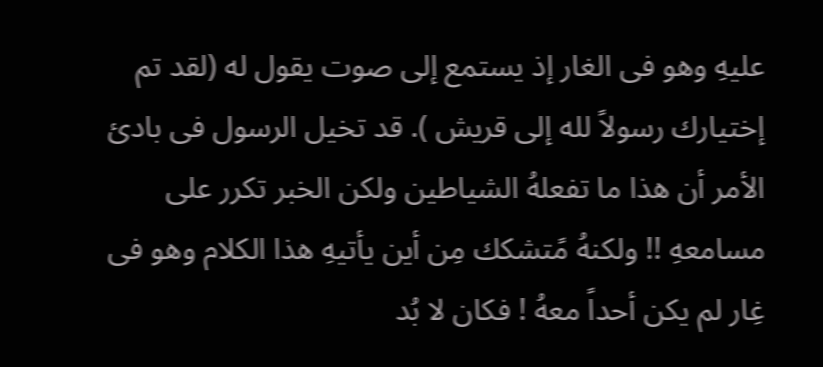عليهِ وهو فى الغار إذ يستمع إلى صوت يقول له (لقد تم إختيارك رسولاً لله إلى قريش ). قد تخيل الرسول فى بادئ الأمر أن هذا ما تفعلهُ الشياطين ولكن الخبر تكرر على مسامعهِ !! ولكنهُ مًتشكك مِن أين يأتيهِ هذا الكلام وهو فى غِار لم يكن أحداً معهُ ! فكان لا بُد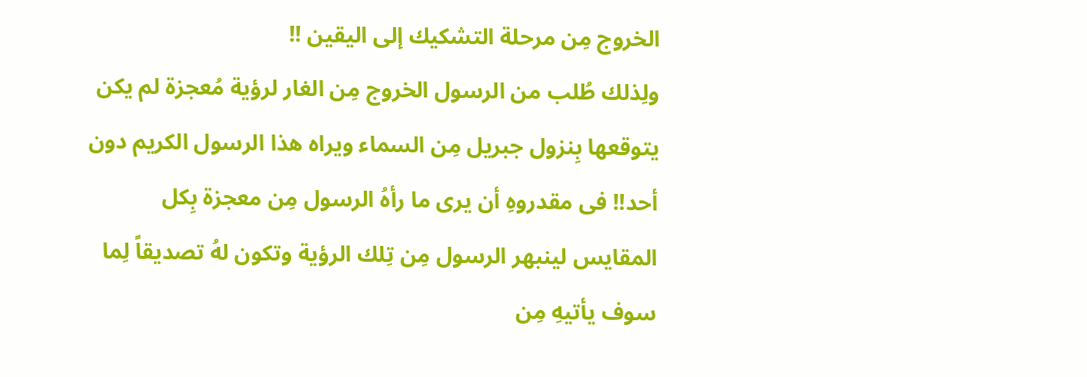الخروج مِن مرحلة التشكيك إلى اليقين !!
ولِذلك طُلب من الرسول الخروج مِن الغار لرؤية مُعجزة لم يكن يتوقعها بِنزول جبريل مِن السماء ويراه هذا الرسول الكريم دون أحد!! فى مقدروهِ أن يرى ما رأهُ الرسول مِن معجزة بِكل المقايس لينبهر الرسول مِن تِلك الرؤية وتكون لهُ تصديقاً لِما سوف يأتيهِ مِن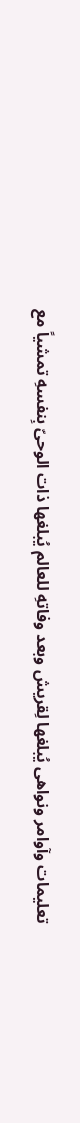تعليمات وآوامر ونواهى يُبلغها لِقريش وبعد وفاتهِ للعالم يُبلغها ذات الوحىّ بِنفسهِ تمشياً مع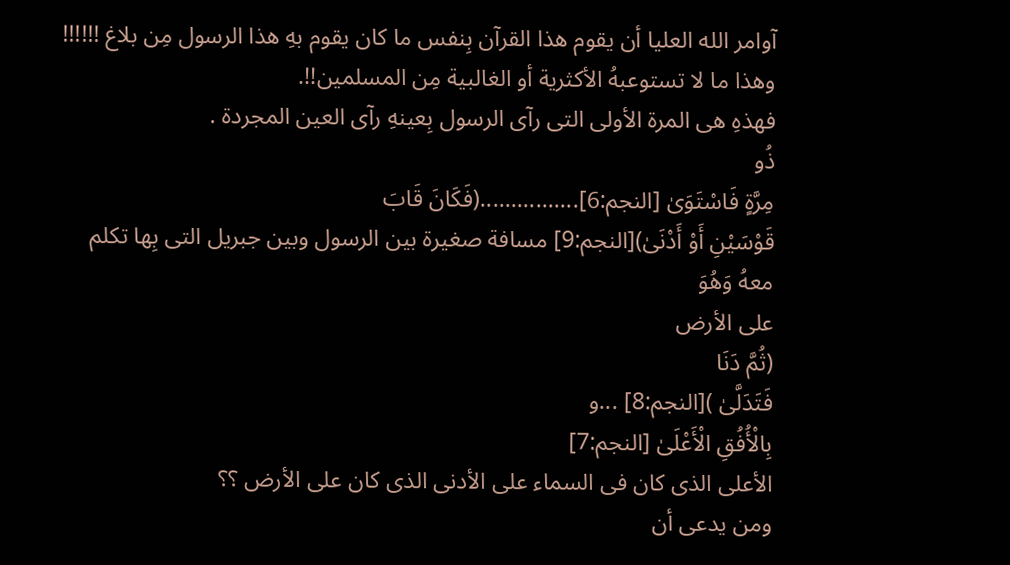آوامر الله العليا أن يقوم هذا القرآن بِنفس ما كان يقوم بهِ هذا الرسول مِن بلاغ !!!!!! وهذا ما لا تستوعبهُ الأكثرية أو الغالبية مِن المسلمين!!.
فهذهِ هى المرة الأولى التى رآى الرسول بِعينهِ رآى العين المجردة .
ذُو
مِرَّةٍ فَاسْتَوَىٰ [النجم:6]................(فَكَانَ قَابَ
قَوْسَيْنِ أَوْ أَدْنَىٰ)[النجم:9] مسافة صغيرة بين الرسول وبين جبريل التى بِها تكلم معهُ وَهُوَ
على الأرض
(ثُمَّ دَنَا
فَتَدَلَّىٰ )[النجم:8] ...و
بِالْأُفُقِ الْأَعْلَىٰ [النجم:7]
الأعلى الذى كان فى السماء على الأدنى الذى كان على الأرض ؟؟
ومن يدعى أن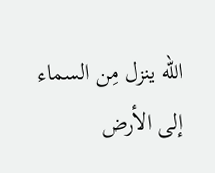الله ينزل مِن السماء إلى الأرض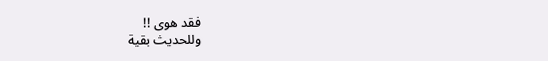فقد هوى !!
وللحديث بقية